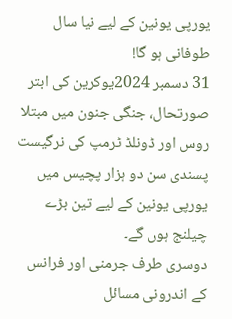یورپی یونین کے لیے نیا سال طوفانی ہو گا!
31 دسمبر 2024یوکرین کی ابتر صورتحال، جنگی جنون میں مبتلا روس اور ڈونلڈ ٹرمپ کی نرگیست پسندی سن دو ہزار پچیس میں یورپی یونین کے لیے تین بڑے چیلنج ہوں گے۔
دوسری طرف جرمنی اور فرانس کے اندرونی مسائل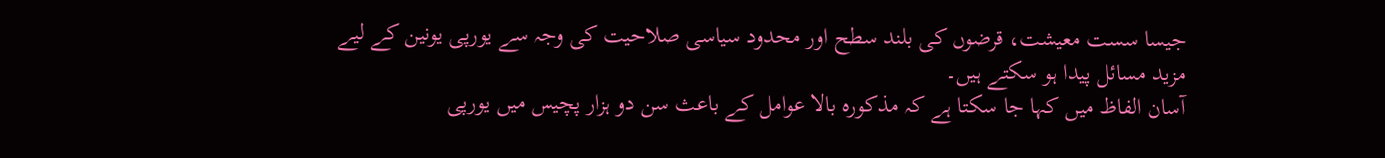جیسا سست معیشت، قرضوں کی بلند سطح اور محدود سیاسی صلاحیت کی وجہ سے یورپی یونین کے لیے مزید مسائل پیدا ہو سکتے ہیں۔
آسان الفاظ میں کہا جا سکتا ہے کہ مذکورہ بالا عوامل کے باعث سن دو ہزار پچیس میں یورپی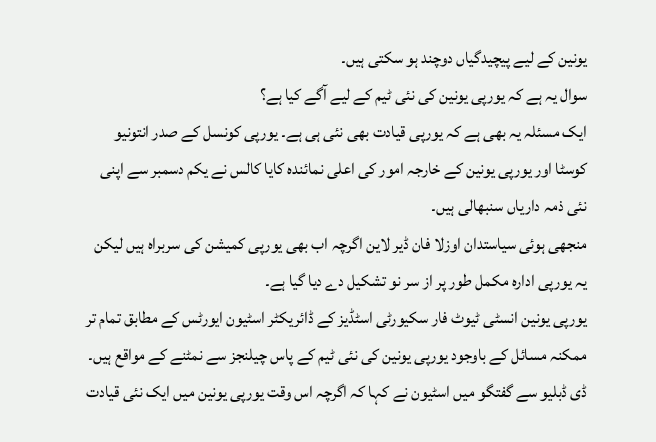یونین کے لیے پیچیدگیاں دوچند ہو سکتی ہیں۔
سوال یہ ہے کہ یورپی یونین کی نئی ٹیم کے لیے آگے کیا ہے؟
ایک مسئلہ یہ بھی ہے کہ یورپی قیادت بھی نئی ہی ہے۔ یورپی کونسل کے صدر انتونیو کوسٹا اور یورپی یونین کے خارجہ امور کی اعلی نمائندہ کایا کالس نے یکم دسمبر سے اپنی نئی ذمہ داریاں سنبھالی ہیں۔
منجھی ہوئی سیاستدان اوزلا فان ڈیر لاین اگرچہ اب بھی یورپی کمیشن کی سربراہ ہیں لیکن یہ یورپی ادارہ مکمل طور پر از سر نو تشکیل دے دیا گیا ہے۔
یورپی یونین انسٹی ٹیوٹ فار سکیورٹی اسٹڈیز کے ڈائریکٹر اسٹیون ایورٹس کے مطابق تمام تر ممکنہ مسائل کے باوجود یورپی یونین کی نئی ٹیم کے پاس چیلنجز سے نمٹنے کے مواقع ہیں۔
ڈی ڈبلیو سے گفتگو میں اسٹیون نے کہا کہ اگرچہ اس وقت یورپی یونین میں ایک نئی قیادت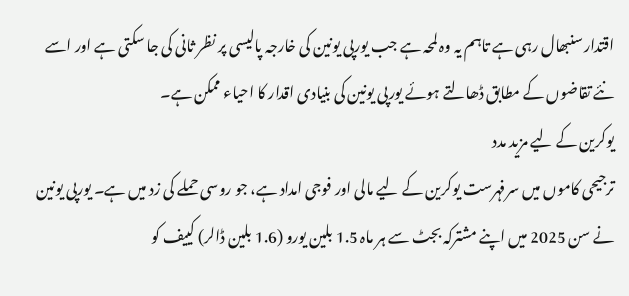اقتدار سنبھال رہی ہے تاہم یہ وہ لمحہ ہے جب یورپی یونین کی خارجہ پالیسی پر نظر ثانی کی جا سکتی ہے اور اسے نئے تقاضوں کے مطابق ڈھالتے ہوئے یورپی یونین کی بنیادی اقدار کا احیاء ممکن ہے۔
یوکرین کے لیے مزید مدد
ترجیحی کاموں میں سرفہرست یوکرین کے لیے مالی اور فوجی امداد ہے، جو روسی حملے کی زد میں ہے۔ یورپی یونین نے سن 2025 میں اپنے مشترکہ بجٹ سے ہر ماہ 1.5 بلین یورو (1.6 بلین ڈالر) کییف کو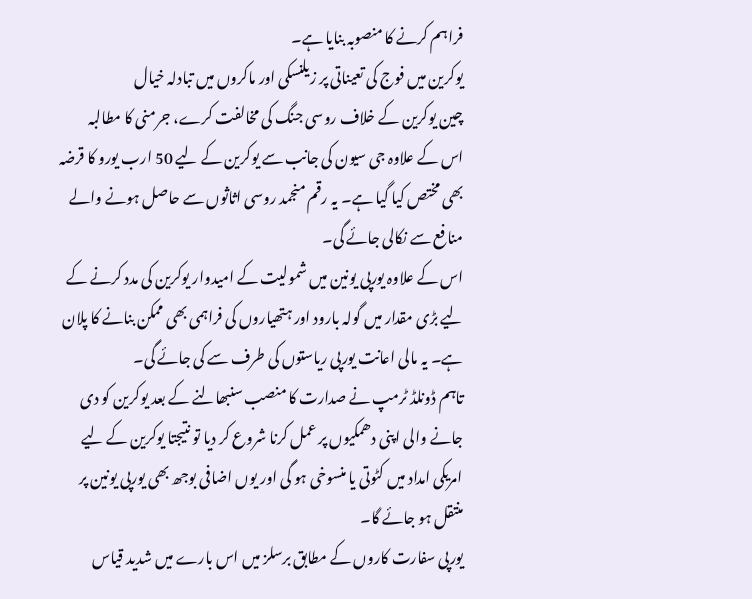فراہم کرنے کا منصوبہ بنایا ہے۔
یوکرین میں فوج کی تعیناتی پر زیلنسکی اور ماکروں میں تبادلہ خیال
چین یوکرین کے خلاف روسی جنگ کی مخالفت کرے، جرمنی کا مطالبہ
اس کے علاوہ جی سیون کی جانب سے یوکرین کے لیے 50 ارب یورو کا قرضہ بھی مختص کیا گیا ہے۔ یہ رقم منجمد روسی اثاثوں سے حاصل ہونے والے منافع سے نکالی جائے گی۔
اس کے علاوہ یورپی یونین میں شمولیت کے امیدوار یوکرین کی مدد کرنے کے لیے بڑی مقدار میں گولہ بارود اور ہتھیاروں کی فراہمی بھی ممکن بنانے کا پلان ہے۔ یہ مالی اعانت یورپی ریاستوں کی طرف سے کی جائے گی۔
تاہم ڈونلڈ ٹرمپ نے صدارت کا منصب سنبھالنے کے بعد یوکرین کو دی جانے والی اپنی دھمکیوں پر عمل کرنا شروع کر دیا تو نتیجتا یوکرین کے لیے امریکی امداد میں کٹوتی یا منسوخی ہو گی اور یوں اضافی بوجھ بھی یورپی یونین پر منتقل ہو جائے گا۔
یورپی سفارت کاروں کے مطابق برسلز میں اس بارے میں شدید قیاس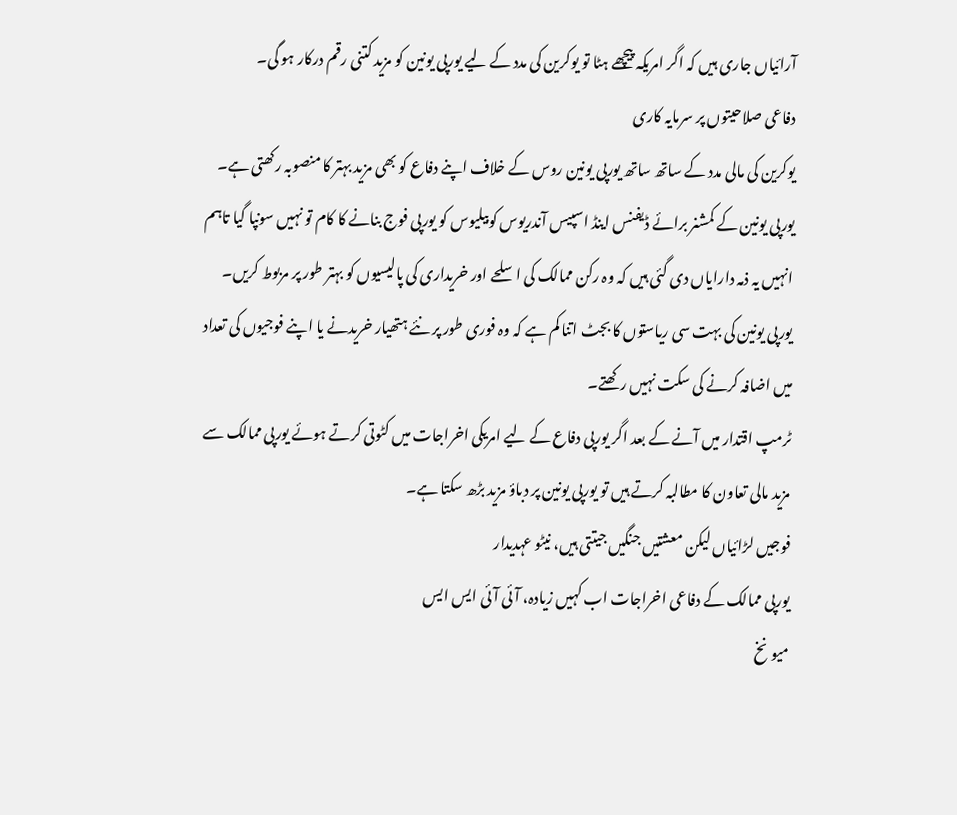آرائیاں جاری ہیں کہ اگر امریکہ پیچھے ہٹا تو یوکرین کی مدد کے لیے یورپی یونین کو مزید کتنی رقم درکار ہو گی۔
دفاعی صلاحیتوں پر سرمایہ کاری
یوکرین کی مالی مدد کے ساتھ ساتھ یورپی یونین روس کے خلاف اپنے دفاع کو بھی مزید بہتر کا منصوبہ رکھتی ہے۔
یورپی یونین کے کمشنر برائے ڈیفنس اینڈ اسپیس آندریوس کوبیلیوس کو یورپی فوج بنانے کا کام تو نہیں سونپا گیا تاہم انہیں یہ ذمہ دارایاں دی گئی ہیں کہ وہ رکن ممالک کی اسلحے اور خریداری کی پالیسیوں کو بہتر طور پر مربوط کریں۔
یورپی یونین کی بہت سی ریاستوں کا بجٹ اتنا کم ہے کہ وہ فوری طور پر نئے ہتھیار خریدنے یا اپنے فوجیوں کی تعداد میں اضافہ کرنے کی سکت نہیں رکھتے۔
ٹرمپ اقتدار میں آنے کے بعد اگر یورپی دفاع کے لیے امریکی اخراجات میں کٹوتی کرتے ہوئے یورپی ممالک سے مزید مالی تعاون کا مطالبہ کرتے ہیں تو یورپی یونین پر دباؤ مزید بڑھ سکتا ہے۔
فوجیں لڑائیاں لیکن معشتیں جنگیں جیتتی ہیں، نیٹو عہدیدار
یورپی ممالک کے دفاعی اخراجات اب کہیں زیادہ، آئی آئی ایس ایس
میونخ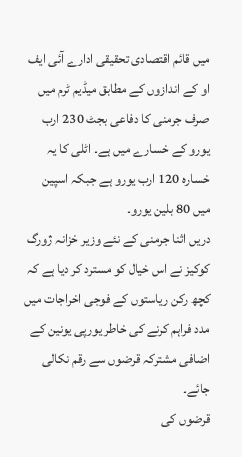میں قائم اقتصادی تحقیقی ادارے آئی ایف او کے اندازوں کے مطابق میڈیم ٹرم میں صرف جرمنی کا دفاعی بجٹ 230 ارب یورو کے خسارے میں ہے۔ اٹلی کا یہ خسارہ 120 ارب یورو ہے جبکہ اسپین میں 80 بلین یورو۔
دریں اثنا جرمنی کے نئے وزیر خزانہ ژورگ کوکیز نے اس خیال کو مسترد کر دیا ہے کہ کچھ رکن ریاستوں کے فوجی اخراجات میں مدد فراہم کرنے کی خاطر یورپی یونین کے اضافی مشترکہ قرضوں سے رقم نکالی جائے۔
قرضوں کی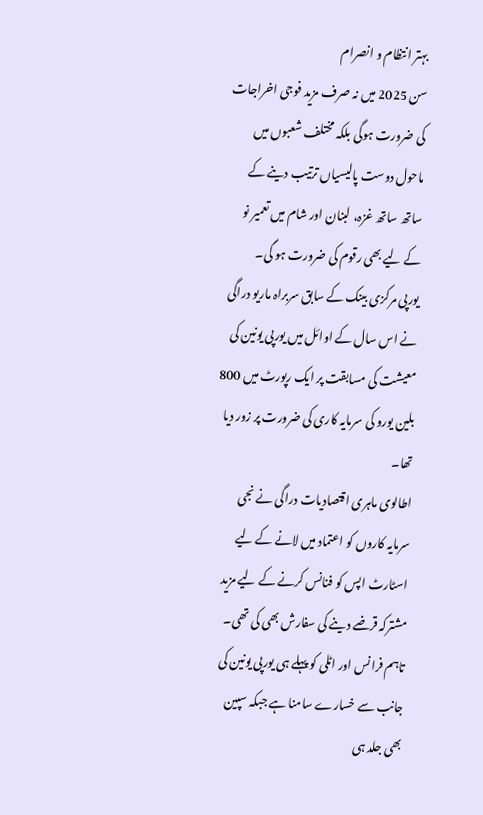بہتر انتظام و انصرام
سن 2025 میں نہ صرف مزید فوجی اخراجات کی ضرورت ہوگی بلکہ مختلف شعبوں میں ماحول دوست پالیسیاں ترتیب دینے کے ساتھ ساتھ غزہ، لبنان اور شام میں تعمیر نو کے لیے بھی رقوم کی ضرورت ہو گی۔
یورپی مرکزی بینک کے سابق سربراہ ماریو دراگی نے اس سال کے اوائل میں یورپی یونین کی معیشت کی مسابقت پر ایک رپورٹ میں 800 بلین یورو کی سرمایہ کاری کی ضرورت پر زور دیا تھا۔
اطالوی ماہری اقتصادیات دراگی نے نجی سرمایہ کاروں کو اعتماد میں لانے کے لیے اسٹارٹ اپس کو فنانس کرنے کے لیے مزید مشترکہ قرضے دینے کی سفارش بھی کی تھی۔
تاہم فرانس اور اٹلی کو پہلے ہی یورپی یونین کی جانب سے خسارے سامنا ہے جبکہ سپین بھی جلد ہی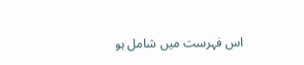اس فہرست میں شامل ہو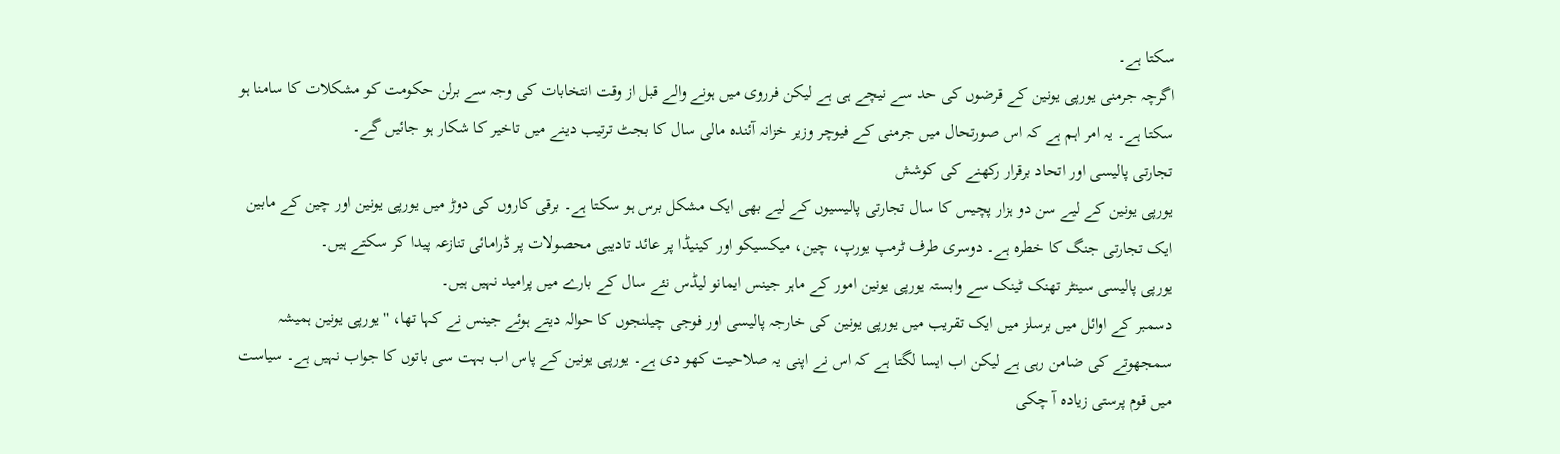سکتا ہے۔
اگرچہ جرمنی یورپی یونین کے قرضوں کی حد سے نیچے ہی ہے لیکن فرروی میں ہونے والے قبل از وقت انتخابات کی وجہ سے برلن حکومت کو مشکلات کا سامنا ہو سکتا ہے۔ یہ امر اہم ہے کہ اس صورتحال میں جرمنی کے فیوچر وزیر خزانہ آئندہ مالی سال کا بجٹ ترتیب دینے میں تاخیر کا شکار ہو جائیں گے۔
تجارتی پالیسی اور اتحاد برقرار رکھنے کی کوشش
یورپی یونین کے لیے سن دو ہزار پچیس کا سال تجارتی پالیسیوں کے لیے بھی ایک مشکل برس ہو سکتا ہے۔ برقی کاروں کی دوڑ میں یورپی یونین اور چین کے مابین ایک تجارتی جنگ کا خطرہ ہے۔ دوسری طرف ٹرمپ یورپ، چین، میکسیکو اور کینیڈا پر عائد تادیبی محصولات پر ڈرامائی تنازعہ پیدا کر سکتے ہیں۔
یورپی پالیسی سینٹر تھنک ٹینک سے وابستہ یورپی یونین امور کے ماہر جینس ایمانو لیڈس نئے سال کے بارے میں پرامید نہیں ہیں۔
دسمبر کے اوائل میں برسلز میں ایک تقریب میں یورپی یونین کی خارجہ پالیسی اور فوجی چیلنجوں کا حوالہ دیتے ہوئے جینس نے کہا تھا، ''یورپی یونین ہمیشہ سمجھوتے کی ضامن رہی ہے لیکن اب ایسا لگتا ہے کہ اس نے اپنی یہ صلاحیت کھو دی ہے۔ یورپی یونین کے پاس اب بہت سی باتوں کا جواب نہیں ہے۔ سیاست میں قوم پرستی زیادہ آ چکی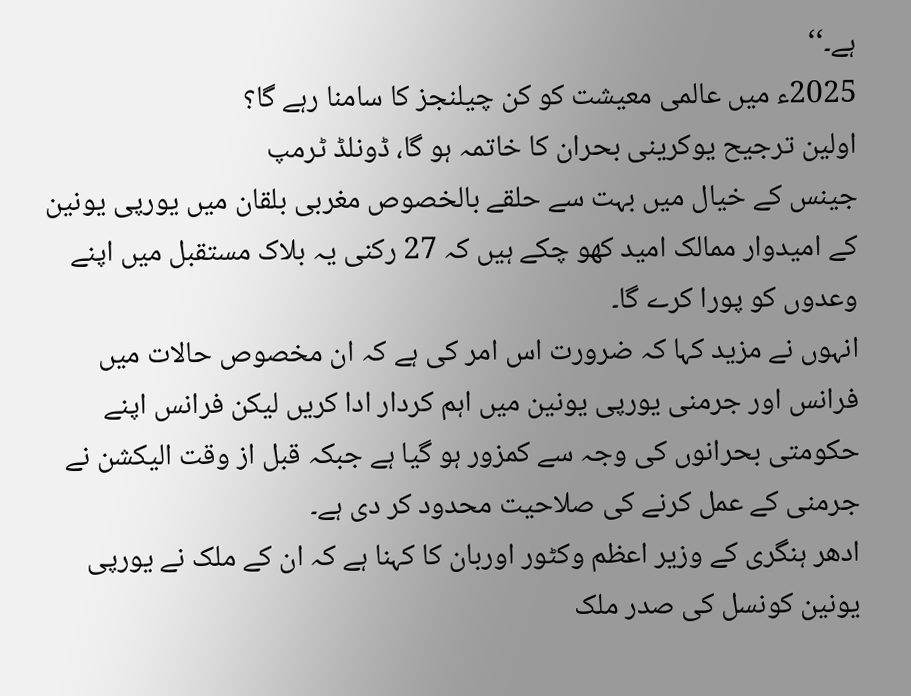ہے۔‘‘
2025ء میں عالمی معیشت کو کن چیلنجز کا سامنا رہے گا؟
اولین ترجیح یوکرینی بحران کا خاتمہ ہو گا، ڈونلڈ ٹرمپ
جینس کے خیال میں بہت سے حلقے بالخصوص مغربی بلقان میں یورپی یونین کے امیدوار ممالک امید کھو چکے ہیں کہ 27 رکنی یہ بلاک مستقبل میں اپنے وعدوں کو پورا کرے گا۔
انہوں نے مزید کہا کہ ضرورت اس امر کی ہے کہ ان مخصوص حالات میں فرانس اور جرمنی یورپی یونین میں اہم کردار ادا کریں لیکن فرانس اپنے حکومتی بحرانوں کی وجہ سے کمزور ہو گیا ہے جبکہ قبل از وقت الیکشن نے جرمنی کے عمل کرنے کی صلاحیت محدود کر دی ہے۔
ادھر ہنگری کے وزیر اعظم وکٹور اوربان کا کہنا ہے کہ ان کے ملک نے یورپی یونین کونسل کی صدر ملک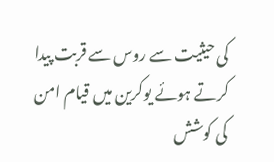کی حیثیت سے روس سے قربت پیدا کرتے ہوئے یوکرین میں قیام امن کی کوشش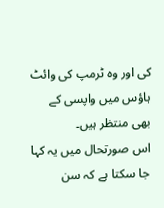کی اور وہ ٹرمپ کی وائٹ ہاؤس میں واپسی کے بھی منتظر ہیں۔
اس صورتحال میں یہ کہا جا سکتا ہے کہ سن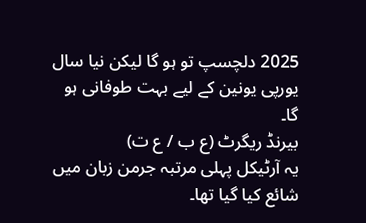2025 دلچسپ تو ہو گا لیکن نیا سال یورپی یونین کے لیے بہت طوفانی ہو گا۔
بیرنڈ ریگرٹ (ع ب / ع ت)
یہ آرٹیکل پہلی مرتبہ جرمن زبان میں شائع کیا گیا تھا۔